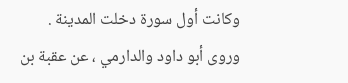وكانت أول سورة دخلت المدينة .
وروى أبو داود والدارمي ، عن عقبة بن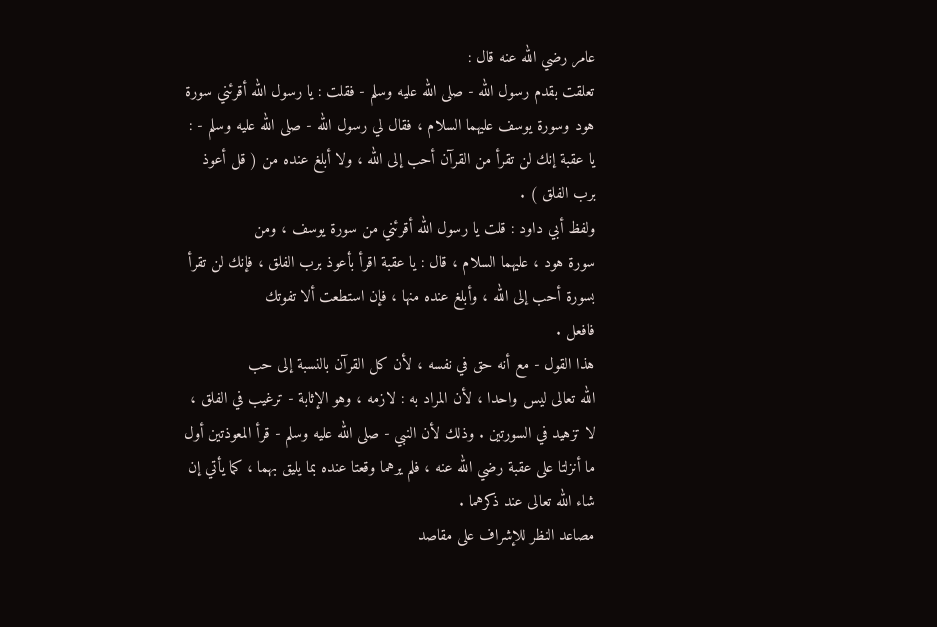عامر رضي الله عنه قال :
تعلقت بقدم رسول الله - صلى الله عليه وسلم - فقلت : يا رسول الله أقرئني سورة هود وسورة يوسف عليهما السلام ، فقال لي رسول الله - صلى الله عليه وسلم - : يا عقبة إنك لن تقرأ من القرآن أحب إلى الله ، ولا أبلغ عنده من ( قل أعوذ برب الفلق ) .
ولفظ أبي داود : قلت يا رسول الله أقرئني من سورة يوسف ، ومن
سورة هود ، عليهما السلام ، قال : يا عقبة اقرأ بأعوذ برب الفلق ، فإنك لن تقرأ بسورة أحب إلى الله ، وأبلغ عنده منها ، فإن استطعت ألا تفوتك
فافعل .
هذا القول - مع أنه حق في نفسه ، لأن كل القرآن بالنسبة إلى حب
الله تعالى ليس واحدا ، لأن المراد به : لازمه ، وهو الإثابة - ترغيب في الفلق ، لا تزهيد في السورتين . وذلك لأن النبي - صلى الله عليه وسلم - قرأ المعوذتين أول ما أنزلتا على عقبة رضي الله عنه ، فلم يرهما وقعتا عنده بما يليق بهما ، كما يأتي إن شاء الله تعالى عند ذكرهما .
مصاعد النظر للإشراف على مقاصد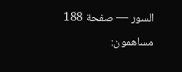السور — صفحة 188
مساهمون: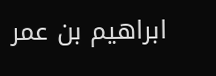ابراهيم بن عمر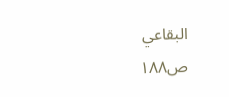البقاعي
ص١٨٨